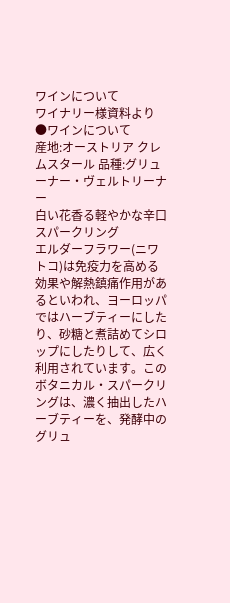ワインについて
ワイナリー様資料より
●ワインについて
産地:オーストリア クレムスタール 品種:グリューナー・ヴェルトリーナー
白い花香る軽やかな辛口スパークリング
エルダーフラワー(ニワトコ)は免疫力を高める効果や解熱鎮痛作用があるといわれ、ヨーロッパではハーブティーにしたり、砂糖と煮詰めてシロップにしたりして、広く利用されています。このボタニカル・スパークリングは、濃く抽出したハーブティーを、発酵中のグリュ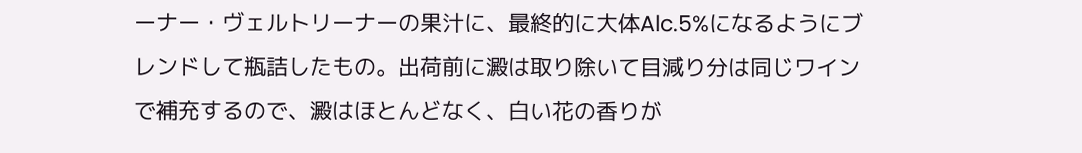ーナー・ヴェルトリーナーの果汁に、最終的に大体Alc.5%になるようにブレンドして瓶詰したもの。出荷前に澱は取り除いて目減り分は同じワインで補充するので、澱はほとんどなく、白い花の香りが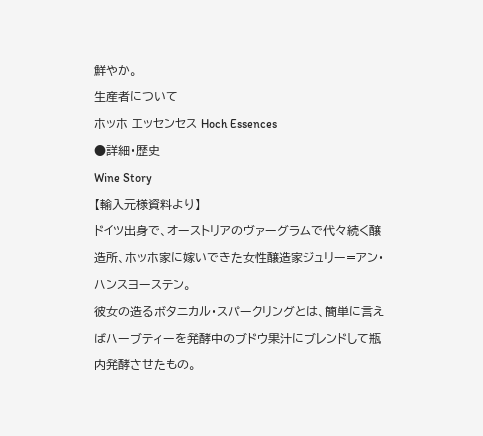鮮やか。
生産者について
ホッホ エッセンセス Hoch Essences
●詳細・歴史
Wine Story
【輸入元様資料より】
ドイツ出身で、オーストリアのヴァーグラムで代々続く醸造所、ホッホ家に嫁いできた女性醸造家ジュリー=アン・ハンスヨーステン。
彼女の造るボタニカル・スパークリングとは、簡単に言えばハーブティーを発酵中のブドウ果汁にブレンドして瓶内発酵させたもの。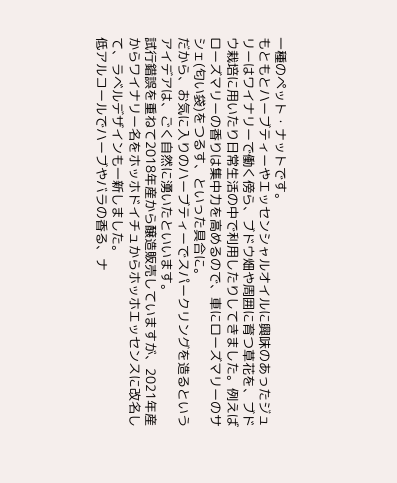一種のペット・ナットです。
もともとハーブティーやエッセンシャルオイルに興味のあったジュリーはワイナリーで働く傍ら、ブドウ畑や周囲に育つ草花を、ブドウ栽培に用いたり日常生活の中で利用したりしてきました。例えばローズマリーの香りは集中力を高めるので、車にローズマリーのサシェ(匂い袋)をつるす、といった具合に。
だから、お気に入りのハーブティーでスパークリングを造るというアイデアは、ごく自然に湧いたといいます。
試行錯誤を重ねて2018年産から醸造販売していますが、2021年産からワイナリー名をホッホドイチュからホッホエッセンスに改名して、ラベルデザインも一新しました。
低アルコールでハーブやバラの香る、ナ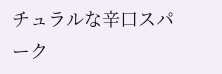チュラルな辛口スパーク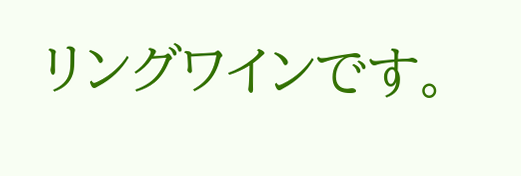リングワインです。